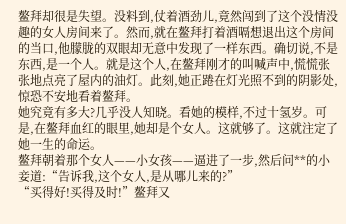鳌拜却很是失望。没料到,仗着酒劲儿,竟然闯到了这个没情没趣的女人房间来了。然而,就在鳌拜打着酒嗝想退出这个房间的当口,他朦胧的双眼却无意中发现了一样东西。确切说,不是东西,是一个人。就是这个人,在鳌拜刚才的叫喊声中,慌慌张张地点亮了屋内的油灯。此刻,她正踡在灯光照不到的阴影处,惊恐不安地看着鳌拜。
她究竟有多大?几乎没人知晓。看她的模样,不过十氢岁。可是,在鳌拜血红的眼里,她却是个女人。这就够了。这就注定了她一生的命运。
鳌拜朝着那个女人——小女孩——逼进了一步,然后问**的小妾道:“告诉我,这个女人,是从哪儿来的?”
“买得好!买得及时!”鳌拜又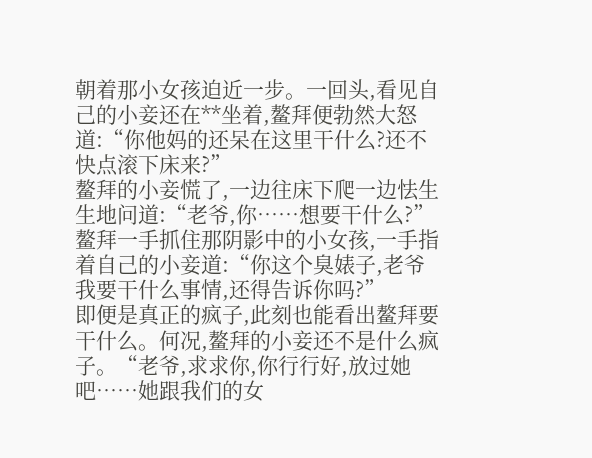朝着那小女孩迫近一步。一回头,看见自己的小妾还在**坐着,鳌拜便勃然大怒道:“你他妈的还呆在这里干什么?还不快点滚下床来?”
鳌拜的小妾慌了,一边往床下爬一边怯生生地问道:“老爷,你……想要干什么?”
鳌拜一手抓住那阴影中的小女孩,一手指着自己的小妾道:“你这个臭婊子,老爷我要干什么事情,还得告诉你吗?”
即便是真正的疯子,此刻也能看出鳌拜要干什么。何况,鳌拜的小妾还不是什么疯子。“老爷,求求你,你行行好,放过她吧……她跟我们的女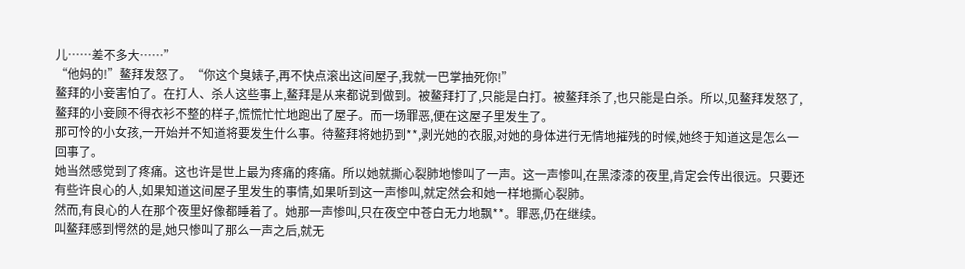儿……差不多大……”
“他妈的!”鳌拜发怒了。“你这个臭婊子,再不快点滚出这间屋子,我就一巴掌抽死你!”
鳌拜的小妾害怕了。在打人、杀人这些事上,鳌拜是从来都说到做到。被鳌拜打了,只能是白打。被鳌拜杀了,也只能是白杀。所以,见鳌拜发怒了,鳌拜的小妾顾不得衣衫不整的样子,慌慌忙忙地跑出了屋子。而一场罪恶,便在这屋子里发生了。
那可怜的小女孩,一开始并不知道将要发生什么事。待鳌拜将她扔到**,剥光她的衣服,对她的身体进行无情地摧残的时候,她终于知道这是怎么一回事了。
她当然感觉到了疼痛。这也许是世上最为疼痛的疼痛。所以她就撕心裂肺地惨叫了一声。这一声惨叫,在黑漆漆的夜里,肯定会传出很远。只要还有些许良心的人,如果知道这间屋子里发生的事情,如果听到这一声惨叫,就定然会和她一样地撕心裂肺。
然而,有良心的人在那个夜里好像都睡着了。她那一声惨叫,只在夜空中苍白无力地飘**。罪恶,仍在继续。
叫鳌拜感到愕然的是,她只惨叫了那么一声之后,就无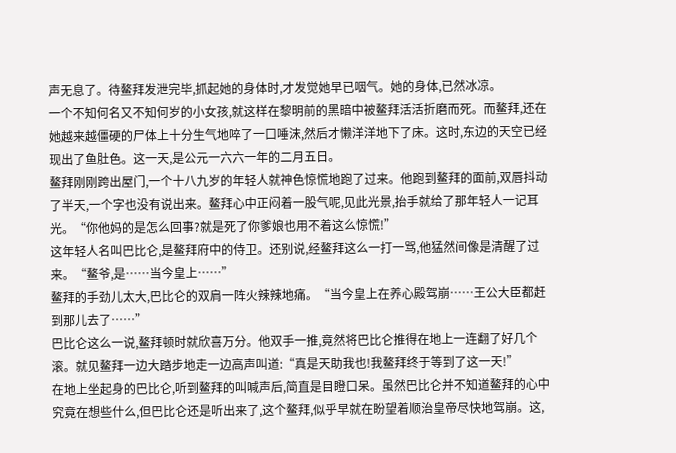声无息了。待鳌拜发泄完毕,抓起她的身体时,才发觉她早已咽气。她的身体,已然冰凉。
一个不知何名又不知何岁的小女孩,就这样在黎明前的黑暗中被鳌拜活活折磨而死。而鳌拜,还在她越来越僵硬的尸体上十分生气地啐了一口唾沫,然后才懒洋洋地下了床。这时,东边的天空已经现出了鱼肚色。这一天,是公元一六六一年的二月五日。
鳌拜刚刚跨出屋门,一个十八九岁的年轻人就神色惊慌地跑了过来。他跑到鳌拜的面前,双唇抖动了半天,一个字也没有说出来。鳌拜心中正闷着一股气呢,见此光景,抬手就给了那年轻人一记耳光。“你他妈的是怎么回事?就是死了你爹娘也用不着这么惊慌!”
这年轻人名叫巴比仑,是鳌拜府中的侍卫。还别说,经鳌拜这么一打一骂,他猛然间像是清醒了过来。“鳌爷,是……当今皇上……”
鳌拜的手劲儿太大,巴比仑的双肩一阵火辣辣地痛。“当今皇上在养心殿驾崩……王公大臣都赶到那儿去了……”
巴比仑这么一说,鳌拜顿时就欣喜万分。他双手一推,竟然将巴比仑推得在地上一连翻了好几个滚。就见鳌拜一边大踏步地走一边高声叫道:“真是天助我也!我鳌拜终于等到了这一天!”
在地上坐起身的巴比仑,听到鳌拜的叫喊声后,简直是目瞪口呆。虽然巴比仑并不知道鳌拜的心中究竟在想些什么,但巴比仑还是听出来了,这个鳌拜,似乎早就在盼望着顺治皇帝尽快地驾崩。这,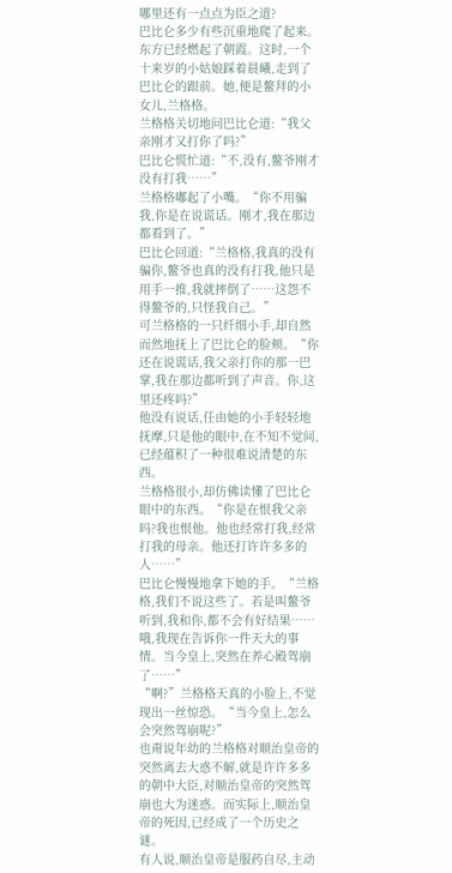哪里还有一点点为臣之道?
巴比仑多少有些沉重地爬了起来。东方已经燃起了朝霞。这时,一个十来岁的小姑娘踩着晨曦,走到了巴比仑的跟前。她,便是鳌拜的小女儿,兰格格。
兰格格关切地问巴比仑道:“我父亲刚才又打你了吗?”
巴比仑慌忙道:“不,没有,鳌爷刚才没有打我……”
兰格格嘟起了小嘴。“你不用骗我,你是在说谎话。刚才,我在那边都看到了。”
巴比仑回道:“兰格格,我真的没有骗你,鳌爷也真的没有打我,他只是用手一推,我就摔倒了……这怨不得鳌爷的,只怪我自己。”
可兰格格的一只纤细小手,却自然而然地抚上了巴比仑的脸颊。“你还在说谎话,我父亲打你的那一巴掌,我在那边都听到了声音。你,这里还疼吗?”
他没有说话,任由她的小手轻轻地抚摩,只是他的眼中,在不知不觉间,已经蕴积了一种很难说清楚的东西。
兰格格很小,却仿佛读懂了巴比仑眼中的东西。“你是在恨我父亲吗?我也恨他。他也经常打我,经常打我的母亲。他还打许许多多的人……”
巴比仑慢慢地拿下她的手。“兰格格,我们不说这些了。若是叫鳌爷听到,我和你,都不会有好结果……哦,我现在告诉你一件天大的事情。当今皇上,突然在养心殿驾崩了……”
“啊?”兰格格天真的小脸上,不觉现出一丝惊恐。“当今皇上,怎么会突然驾崩呢?”
也甭说年幼的兰格格对顺治皇帝的突然离去大惑不解,就是许许多多的朝中大臣,对顺治皇帝的突然驾崩也大为迷惑。而实际上,顺治皇帝的死因,已经成了一个历史之谜。
有人说,顺治皇帝是服药自尽,主动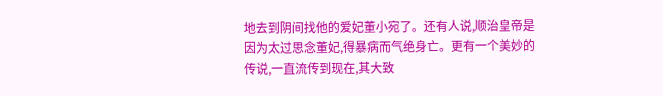地去到阴间找他的爱妃董小宛了。还有人说,顺治皇帝是因为太过思念董妃,得暴病而气绝身亡。更有一个美妙的传说,一直流传到现在,其大致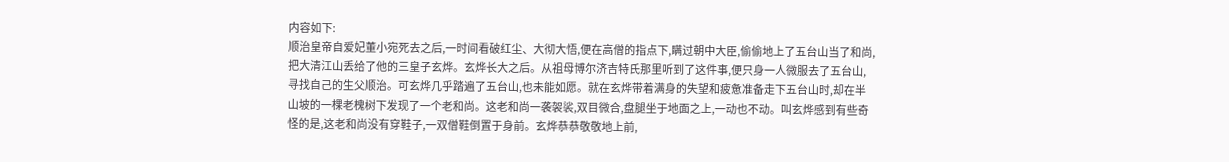内容如下:
顺治皇帝自爱妃董小宛死去之后,一时间看破红尘、大彻大悟,便在高僧的指点下,瞒过朝中大臣,偷偷地上了五台山当了和尚,把大清江山丢给了他的三皇子玄烨。玄烨长大之后。从祖母博尔济吉特氏那里听到了这件事,便只身一人微服去了五台山,寻找自己的生父顺治。可玄烨几乎踏遍了五台山,也未能如愿。就在玄烨带着满身的失望和疲惫准备走下五台山时,却在半山坡的一棵老槐树下发现了一个老和尚。这老和尚一袭袈裟,双目微合,盘腿坐于地面之上,一动也不动。叫玄烨感到有些奇怪的是,这老和尚没有穿鞋子,一双僧鞋倒置于身前。玄烨恭恭敬敬地上前,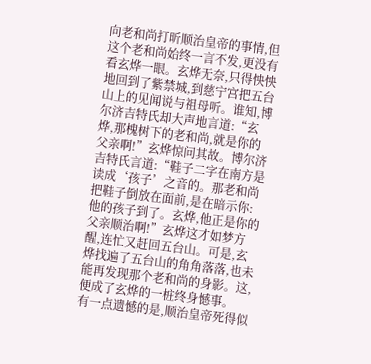向老和尚打昕顺治皇帝的事情,但这个老和尚始终一言不发,更没有看玄烨一眼。玄烨无奈,只得怏怏地回到了紫禁城,到慈宁宫把五台山上的见闻说与祖母听。谁知,博尔济吉特氏却大声地言道:“玄烨,那槐树下的老和尚,就是你的父亲啊!”玄烨惊问其故。博尔济吉特氏言道:“鞋子二字在南方是读成‘孩子’之音的。那老和尚把鞋子倒放在面前,是在暗示你:他的孩子到了。玄烨,他正是你的父亲顺治啊!”玄烨这才如梦方醒,连忙又赶回五台山。可是,玄烨找遍了五台山的角角落落,也未能再发现那个老和尚的身影。这,便成了玄烨的一桩终身憾事。
有一点遗憾的是,顺治皇帝死得似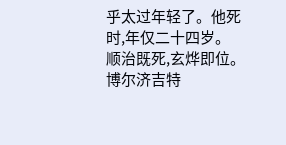乎太过年轻了。他死时,年仅二十四岁。
顺治既死,玄烨即位。博尔济吉特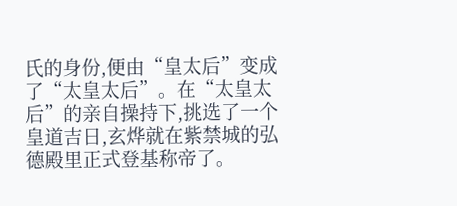氏的身份,便由“皇太后”变成了“太皇太后”。在“太皇太后”的亲自操持下,挑选了一个皇道吉日,玄烨就在紫禁城的弘德殿里正式登基称帝了。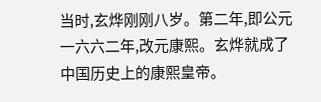当时,玄烨刚刚八岁。第二年,即公元一六六二年,改元康熙。玄烨就成了中国历史上的康熙皇帝。